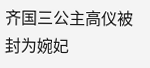齐国三公主高仪被封为婉妃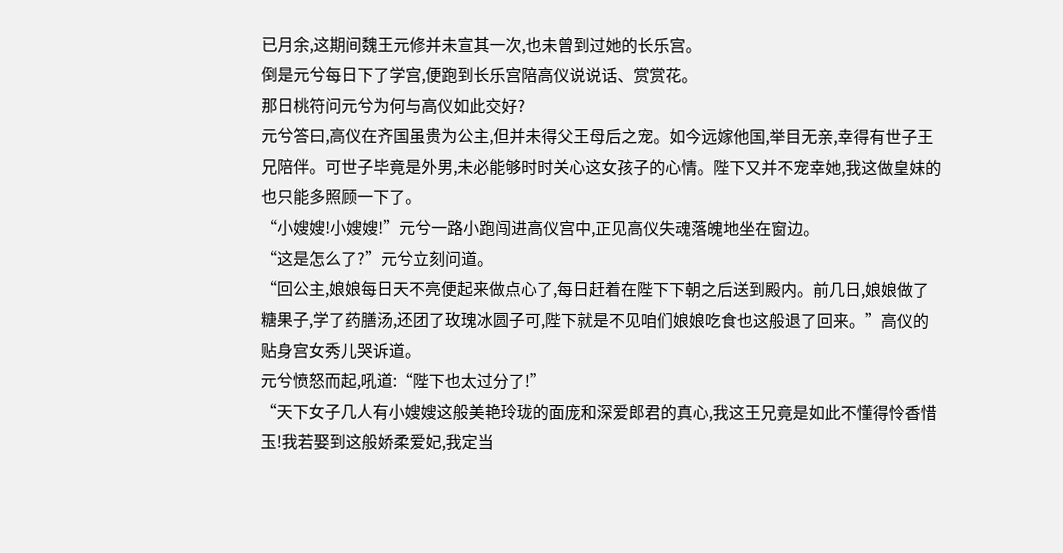已月余,这期间魏王元修并未宣其一次,也未曾到过她的长乐宫。
倒是元兮每日下了学宫,便跑到长乐宫陪高仪说说话、赏赏花。
那日桃符问元兮为何与高仪如此交好?
元兮答曰,高仪在齐国虽贵为公主,但并未得父王母后之宠。如今远嫁他国,举目无亲,幸得有世子王兄陪伴。可世子毕竟是外男,未必能够时时关心这女孩子的心情。陛下又并不宠幸她,我这做皇妹的也只能多照顾一下了。
“小嫂嫂!小嫂嫂!”元兮一路小跑闯进高仪宫中,正见高仪失魂落魄地坐在窗边。
“这是怎么了?”元兮立刻问道。
“回公主,娘娘每日天不亮便起来做点心了,每日赶着在陛下下朝之后送到殿内。前几日,娘娘做了糖果子,学了药膳汤,还团了玫瑰冰圆子可,陛下就是不见咱们娘娘吃食也这般退了回来。”高仪的贴身宫女秀儿哭诉道。
元兮愤怒而起,吼道:“陛下也太过分了!”
“天下女子几人有小嫂嫂这般美艳玲珑的面庞和深爱郎君的真心,我这王兄竟是如此不懂得怜香惜玉!我若娶到这般娇柔爱妃,我定当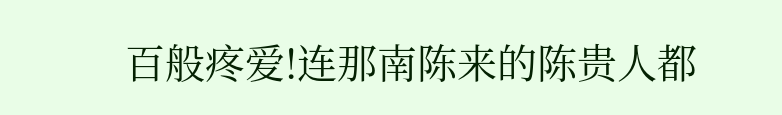百般疼爱!连那南陈来的陈贵人都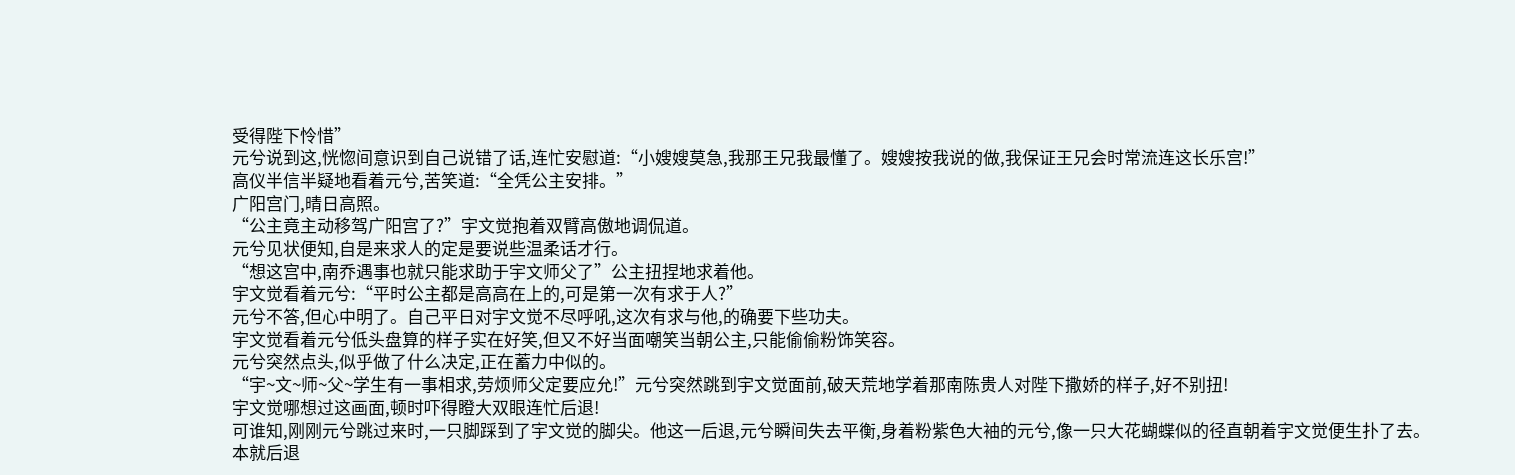受得陛下怜惜”
元兮说到这,恍惚间意识到自己说错了话,连忙安慰道:“小嫂嫂莫急,我那王兄我最懂了。嫂嫂按我说的做,我保证王兄会时常流连这长乐宫!”
高仪半信半疑地看着元兮,苦笑道:“全凭公主安排。”
广阳宫门,晴日高照。
“公主竟主动移驾广阳宫了?”宇文觉抱着双臂高傲地调侃道。
元兮见状便知,自是来求人的定是要说些温柔话才行。
“想这宫中,南乔遇事也就只能求助于宇文师父了”公主扭捏地求着他。
宇文觉看着元兮:“平时公主都是高高在上的,可是第一次有求于人?”
元兮不答,但心中明了。自己平日对宇文觉不尽呼吼,这次有求与他,的确要下些功夫。
宇文觉看着元兮低头盘算的样子实在好笑,但又不好当面嘲笑当朝公主,只能偷偷粉饰笑容。
元兮突然点头,似乎做了什么决定,正在蓄力中似的。
“宇~文~师~父~学生有一事相求,劳烦师父定要应允!”元兮突然跳到宇文觉面前,破天荒地学着那南陈贵人对陛下撒娇的样子,好不别扭!
宇文觉哪想过这画面,顿时吓得瞪大双眼连忙后退!
可谁知,刚刚元兮跳过来时,一只脚踩到了宇文觉的脚尖。他这一后退,元兮瞬间失去平衡,身着粉紫色大袖的元兮,像一只大花蝴蝶似的径直朝着宇文觉便生扑了去。
本就后退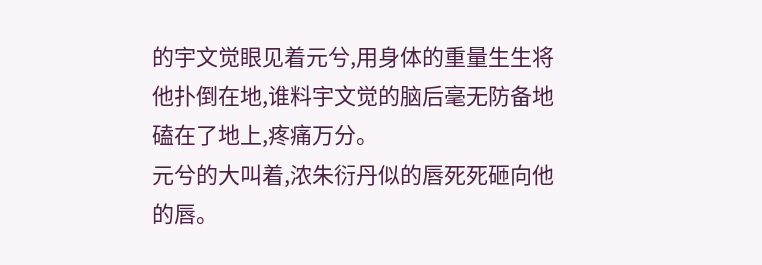的宇文觉眼见着元兮,用身体的重量生生将他扑倒在地,谁料宇文觉的脑后毫无防备地磕在了地上,疼痛万分。
元兮的大叫着,浓朱衍丹似的唇死死砸向他的唇。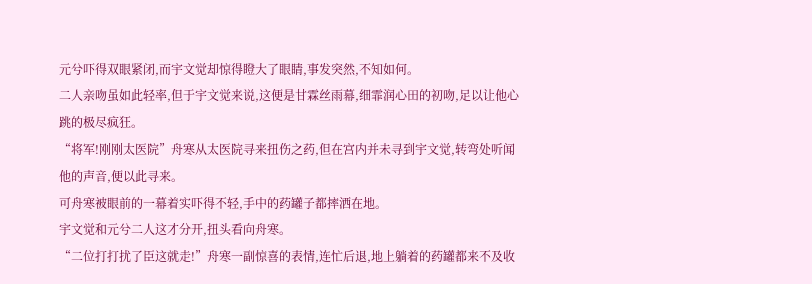元兮吓得双眼紧闭,而宇文觉却惊得瞪大了眼睛,事发突然,不知如何。
二人亲吻虽如此轻率,但于宇文觉来说,这便是甘霖丝雨幕,细霏润心田的初吻,足以让他心跳的极尽疯狂。
“将军!刚刚太医院”舟寒从太医院寻来扭伤之药,但在宫内并未寻到宇文觉,转弯处听闻他的声音,便以此寻来。
可舟寒被眼前的一幕着实吓得不轻,手中的药罐子都摔洒在地。
宇文觉和元兮二人这才分开,扭头看向舟寒。
“二位打打扰了臣这就走!”舟寒一副惊喜的表情,连忙后退,地上躺着的药罐都来不及收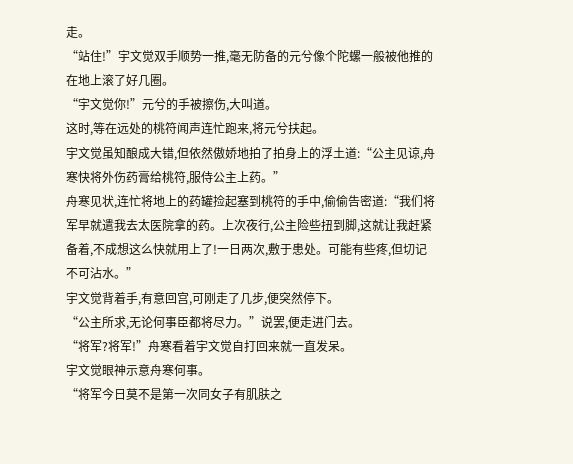走。
“站住!”宇文觉双手顺势一推,毫无防备的元兮像个陀螺一般被他推的在地上滚了好几圈。
“宇文觉你!”元兮的手被擦伤,大叫道。
这时,等在远处的桃符闻声连忙跑来,将元兮扶起。
宇文觉虽知酿成大错,但依然傲娇地拍了拍身上的浮土道:“公主见谅,舟寒快将外伤药膏给桃符,服侍公主上药。”
舟寒见状,连忙将地上的药罐捡起塞到桃符的手中,偷偷告密道:“我们将军早就遣我去太医院拿的药。上次夜行,公主险些扭到脚,这就让我赶紧备着,不成想这么快就用上了!一日两次,敷于患处。可能有些疼,但切记不可沾水。”
宇文觉背着手,有意回宫,可刚走了几步,便突然停下。
“公主所求,无论何事臣都将尽力。”说罢,便走进门去。
“将军?将军!”舟寒看着宇文觉自打回来就一直发呆。
宇文觉眼神示意舟寒何事。
“将军今日莫不是第一次同女子有肌肤之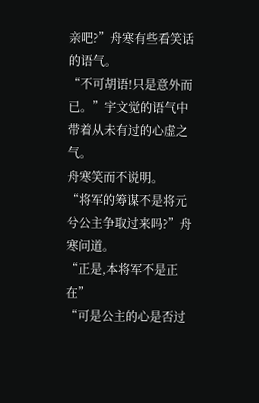亲吧?”舟寒有些看笑话的语气。
“不可胡语!只是意外而已。”宇文觉的语气中带着从未有过的心虚之气。
舟寒笑而不说明。
“将军的筹谋不是将元兮公主争取过来吗?”舟寒问道。
“正是,本将军不是正在”
“可是公主的心是否过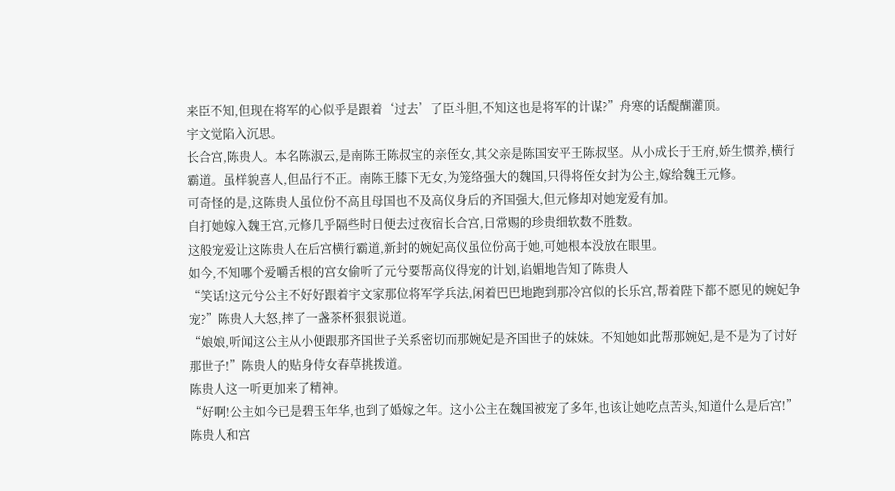来臣不知,但现在将军的心似乎是跟着‘过去’了臣斗胆,不知这也是将军的计谋?”舟寒的话醍醐灌顶。
宇文觉陷入沉思。
长合宫,陈贵人。本名陈淑云,是南陈王陈叔宝的亲侄女,其父亲是陈国安平王陈叔坚。从小成长于王府,娇生惯养,横行霸道。虽样貌喜人,但品行不正。南陈王膝下无女,为笼络强大的魏国,只得将侄女封为公主,嫁给魏王元修。
可奇怪的是,这陈贵人虽位份不高且母国也不及高仪身后的齐国强大,但元修却对她宠爱有加。
自打她嫁入魏王宫,元修几乎隔些时日便去过夜宿长合宫,日常赐的珍贵细软数不胜数。
这般宠爱让这陈贵人在后宫横行霸道,新封的婉妃高仪虽位份高于她,可她根本没放在眼里。
如今,不知哪个爱嚼舌根的宫女偷听了元兮要帮高仪得宠的计划,谄媚地告知了陈贵人
“笑话!这元兮公主不好好跟着宇文家那位将军学兵法,闲着巴巴地跑到那冷宫似的长乐宫,帮着陛下都不愿见的婉妃争宠?”陈贵人大怒,摔了一盏茶杯狠狠说道。
“娘娘,听闻这公主从小便跟那齐国世子关系密切而那婉妃是齐国世子的妹妹。不知她如此帮那婉妃,是不是为了讨好那世子!”陈贵人的贴身侍女春草挑拨道。
陈贵人这一听更加来了精神。
“好啊!公主如今已是碧玉年华,也到了婚嫁之年。这小公主在魏国被宠了多年,也该让她吃点苦头,知道什么是后宫!”
陈贵人和宫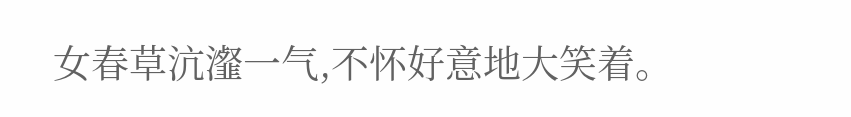女春草沆瀣一气,不怀好意地大笑着。